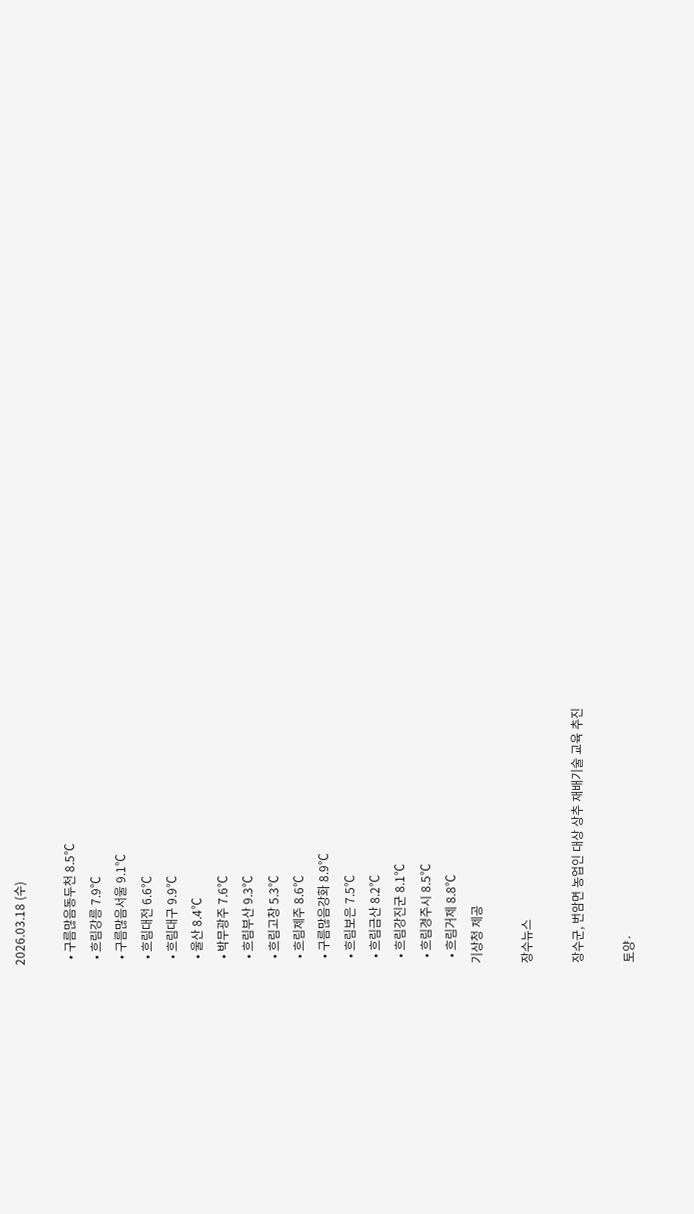2026.03.18 (수)

  • 구름많음동두천 8.5℃
  • 흐림강릉 7.9℃
  • 구름많음서울 9.1℃
  • 흐림대전 6.6℃
  • 흐림대구 9.9℃
  • 울산 8.4℃
  • 박무광주 7.6℃
  • 흐림부산 9.3℃
  • 흐림고창 5.3℃
  • 흐림제주 8.6℃
  • 구름많음강화 8.9℃
  • 흐림보은 7.5℃
  • 흐림금산 8.2℃
  • 흐림강진군 8.1℃
  • 흐림경주시 8.5℃
  • 흐림거제 8.8℃
기상청 제공

장수뉴스

장수군, 번암면 농업인 대상 상추 재배기술 교육 추진

토양·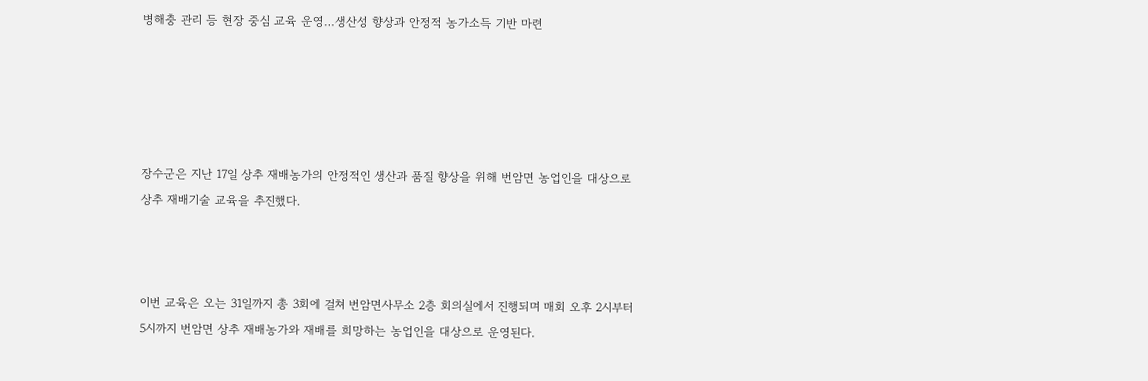병해충 관리 등 현장 중심 교육 운영…생산성 향상과 안정적 농가소득 기반 마련





장수군은 지난 17일 상추 재배농가의 안정적인 생산과 품질 향상을 위해 번암면 농업인을 대상으로 상추 재배기술 교육을 추진했다.



이번 교육은 오는 31일까지 총 3회에 걸쳐 번암면사무소 2층 회의실에서 진행되며 매회 오후 2시부터 5시까지 번암면 상추 재배농가와 재배를 희망하는 농업인을 대상으로 운영된다.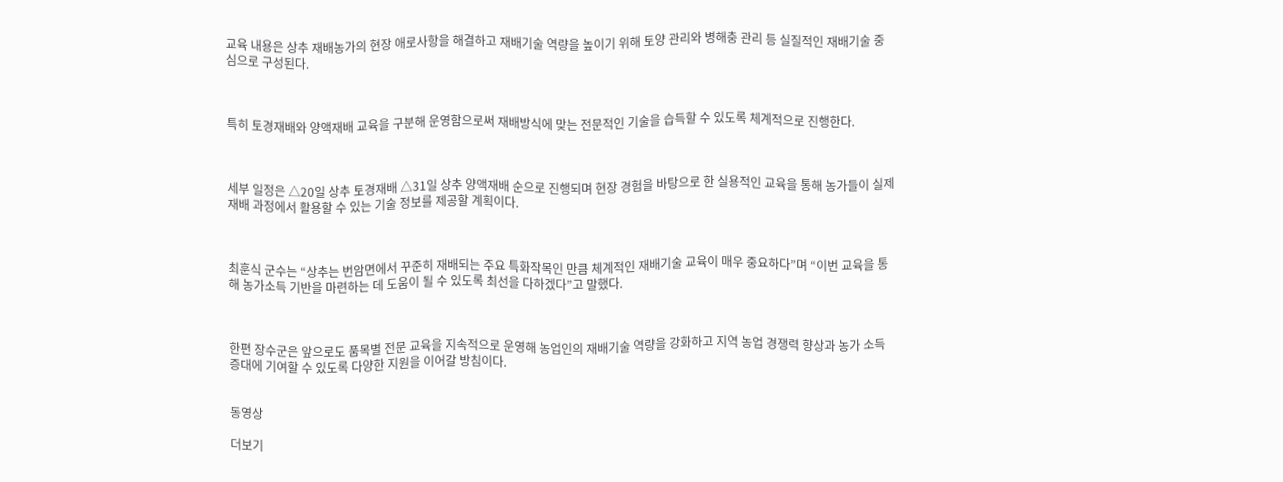교육 내용은 상추 재배농가의 현장 애로사항을 해결하고 재배기술 역량을 높이기 위해 토양 관리와 병해충 관리 등 실질적인 재배기술 중심으로 구성된다.



특히 토경재배와 양액재배 교육을 구분해 운영함으로써 재배방식에 맞는 전문적인 기술을 습득할 수 있도록 체계적으로 진행한다.



세부 일정은 △20일 상추 토경재배 △31일 상추 양액재배 순으로 진행되며 현장 경험을 바탕으로 한 실용적인 교육을 통해 농가들이 실제 재배 과정에서 활용할 수 있는 기술 정보를 제공할 계획이다.



최훈식 군수는 “상추는 번암면에서 꾸준히 재배되는 주요 특화작목인 만큼 체계적인 재배기술 교육이 매우 중요하다”며 “이번 교육을 통해 농가소득 기반을 마련하는 데 도움이 될 수 있도록 최선을 다하겠다”고 말했다.



한편 장수군은 앞으로도 품목별 전문 교육을 지속적으로 운영해 농업인의 재배기술 역량을 강화하고 지역 농업 경쟁력 향상과 농가 소득 증대에 기여할 수 있도록 다양한 지원을 이어갈 방침이다.


동영상

더보기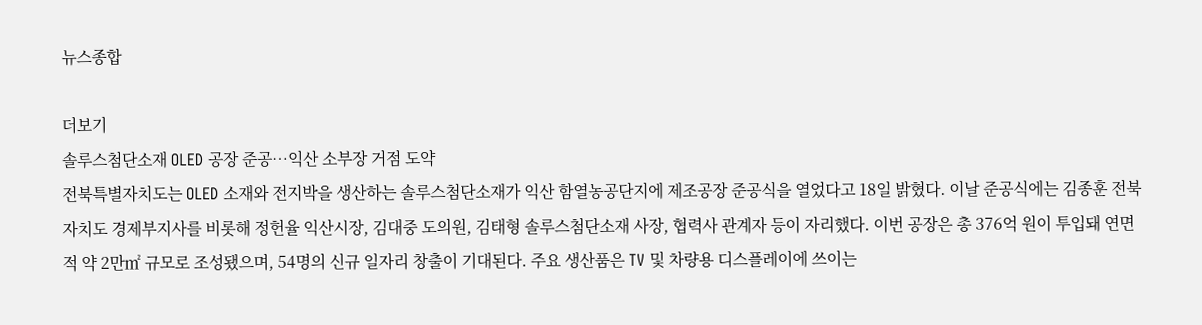뉴스종합

더보기
솔루스첨단소재 OLED 공장 준공…익산 소부장 거점 도약
전북특별자치도는 OLED 소재와 전지박을 생산하는 솔루스첨단소재가 익산 함열농공단지에 제조공장 준공식을 열었다고 18일 밝혔다. 이날 준공식에는 김종훈 전북자치도 경제부지사를 비롯해 정헌율 익산시장, 김대중 도의원, 김태형 솔루스첨단소재 사장, 협력사 관계자 등이 자리했다. 이번 공장은 총 376억 원이 투입돼 연면적 약 2만㎡ 규모로 조성됐으며, 54명의 신규 일자리 창출이 기대된다. 주요 생산품은 TV 및 차량용 디스플레이에 쓰이는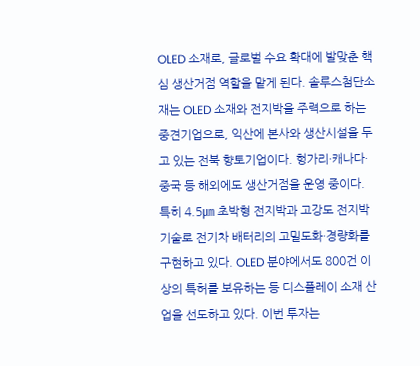OLED 소재로, 글로벌 수요 확대에 발맞춘 핵심 생산거점 역할을 맡게 된다. 솔루스첨단소재는 OLED 소재와 전지박을 주력으로 하는 중견기업으로, 익산에 본사와 생산시설을 두고 있는 전북 향토기업이다. 헝가리·캐나다·중국 등 해외에도 생산거점을 운영 중이다. 특히 4.5㎛ 초박형 전지박과 고강도 전지박 기술로 전기차 배터리의 고밀도화·경량화를 구현하고 있다. OLED 분야에서도 800건 이상의 특허를 보유하는 등 디스플레이 소재 산업을 선도하고 있다. 이번 투자는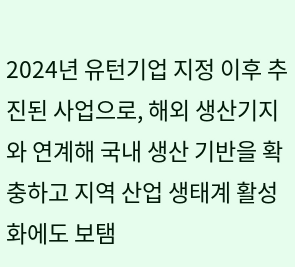2024년 유턴기업 지정 이후 추진된 사업으로, 해외 생산기지와 연계해 국내 생산 기반을 확충하고 지역 산업 생태계 활성화에도 보탬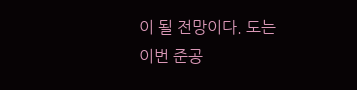이 될 전망이다. 도는 이번 준공